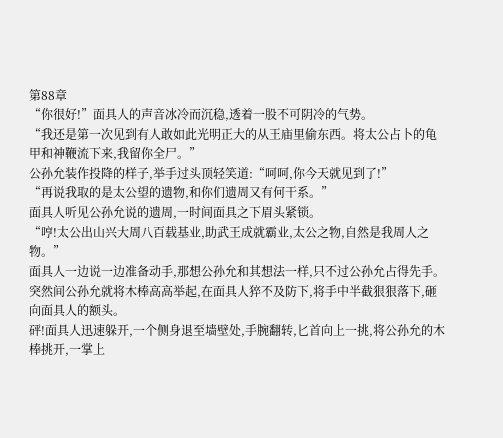第88章
“你很好!”面具人的声音冰冷而沉稳,透着一股不可阴冷的气势。
“我还是第一次见到有人敢如此光明正大的从王庙里偷东西。将太公占卜的龟甲和神鞭流下来,我留你全尸。”
公孙允装作投降的样子,举手过头顶轻笑道:“呵呵,你今天就见到了!”
“再说我取的是太公望的遗物,和你们遗周又有何干系。”
面具人听见公孙允说的遗周,一时间面具之下眉头紧锁。
“哼!太公出山兴大周八百载基业,助武王成就霸业,太公之物,自然是我周人之物。”
面具人一边说一边准备动手,那想公孙允和其想法一样,只不过公孙允占得先手。
突然间公孙允就将木棒高高举起,在面具人猝不及防下,将手中半截狠狠落下,砸向面具人的额头。
砰!面具人迅速躲开,一个侧身退至墙壁处,手腕翻转,匕首向上一挑,将公孙允的木棒挑开,一掌上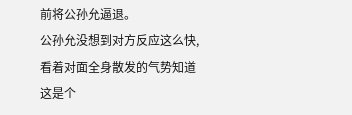前将公孙允逼退。
公孙允没想到对方反应这么快,看着对面全身散发的气势知道这是个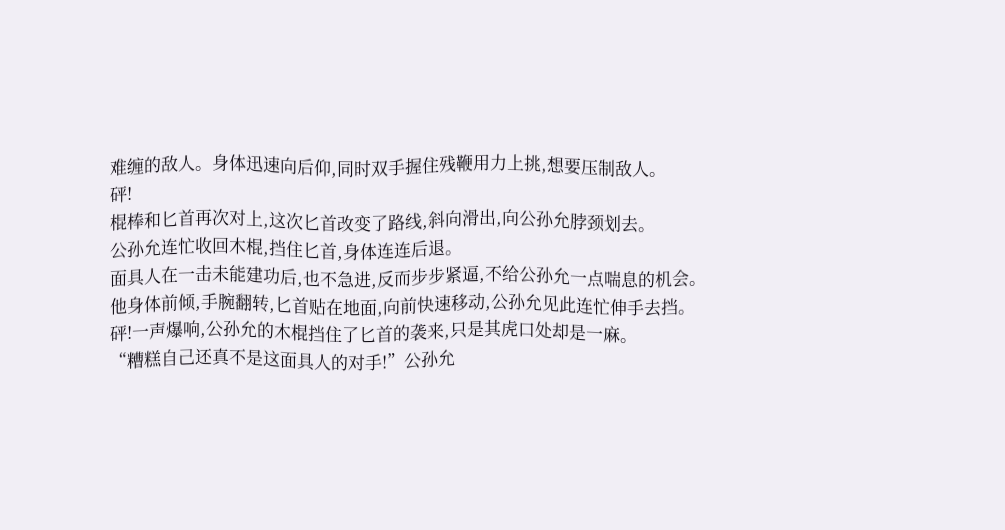难缠的敌人。身体迅速向后仰,同时双手握住残鞭用力上挑,想要压制敌人。
砰!
棍棒和匕首再次对上,这次匕首改变了路线,斜向滑出,向公孙允脖颈划去。
公孙允连忙收回木棍,挡住匕首,身体连连后退。
面具人在一击未能建功后,也不急进,反而步步紧逼,不给公孙允一点喘息的机会。
他身体前倾,手腕翻转,匕首贴在地面,向前快速移动,公孙允见此连忙伸手去挡。
砰!一声爆响,公孙允的木棍挡住了匕首的袭来,只是其虎口处却是一麻。
“糟糕自己还真不是这面具人的对手!”公孙允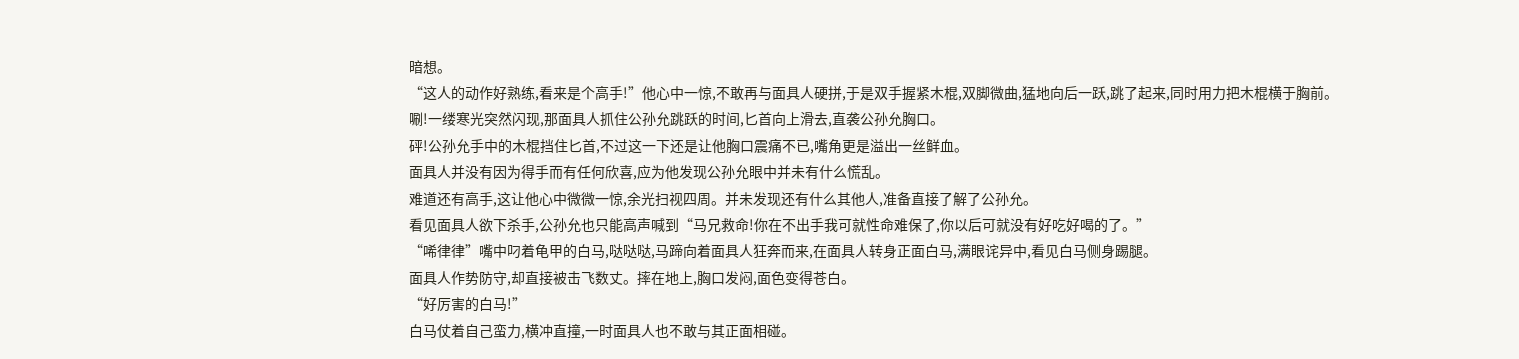暗想。
“这人的动作好熟练,看来是个高手!”他心中一惊,不敢再与面具人硬拼,于是双手握紧木棍,双脚微曲,猛地向后一跃,跳了起来,同时用力把木棍横于胸前。
唰!一缕寒光突然闪现,那面具人抓住公孙允跳跃的时间,匕首向上滑去,直袭公孙允胸口。
砰!公孙允手中的木棍挡住匕首,不过这一下还是让他胸口震痛不已,嘴角更是溢出一丝鲜血。
面具人并没有因为得手而有任何欣喜,应为他发现公孙允眼中并未有什么慌乱。
难道还有高手,这让他心中微微一惊,余光扫视四周。并未发现还有什么其他人,准备直接了解了公孙允。
看见面具人欲下杀手,公孙允也只能高声喊到“马兄救命!你在不出手我可就性命难保了,你以后可就没有好吃好喝的了。”
“唏律律”嘴中叼着龟甲的白马,哒哒哒,马蹄向着面具人狂奔而来,在面具人转身正面白马,满眼诧异中,看见白马侧身踢腿。
面具人作势防守,却直接被击飞数丈。摔在地上,胸口发闷,面色变得苍白。
“好厉害的白马!”
白马仗着自己蛮力,横冲直撞,一时面具人也不敢与其正面相碰。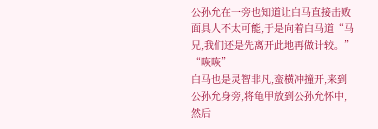公孙允在一旁也知道让白马直接击败面具人不太可能,于是向着白马道“马兄,我们还是先离开此地再做计较。”
“咴咴”
白马也是灵智非凡,蛮横冲撞开,来到公孙允身旁,将龟甲放到公孙允怀中,然后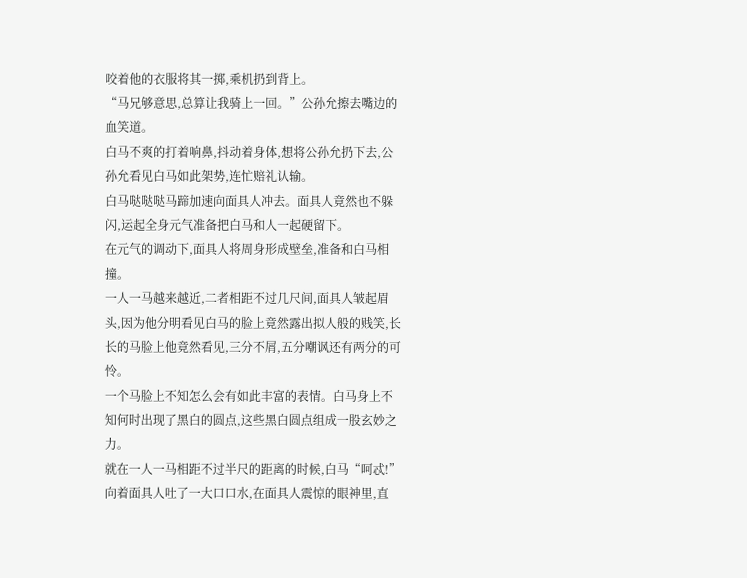咬着他的衣服将其一掷,乘机扔到背上。
“马兄够意思,总算让我骑上一回。”公孙允擦去嘴边的血笑道。
白马不爽的打着响鼻,抖动着身体,想将公孙允扔下去,公孙允看见白马如此架势,连忙赔礼认输。
白马哒哒哒马蹄加速向面具人冲去。面具人竟然也不躲闪,运起全身元气准备把白马和人一起硬留下。
在元气的调动下,面具人将周身形成壁垒,准备和白马相撞。
一人一马越来越近,二者相距不过几尺间,面具人皱起眉头,因为他分明看见白马的脸上竟然露出拟人般的贱笑,长长的马脸上他竟然看见,三分不屑,五分嘲讽还有两分的可怜。
一个马脸上不知怎么会有如此丰富的表情。白马身上不知何时出现了黑白的圆点,这些黑白圆点组成一股玄妙之力。
就在一人一马相距不过半尺的距离的时候,白马“呵忒!”向着面具人吐了一大口口水,在面具人震惊的眼神里,直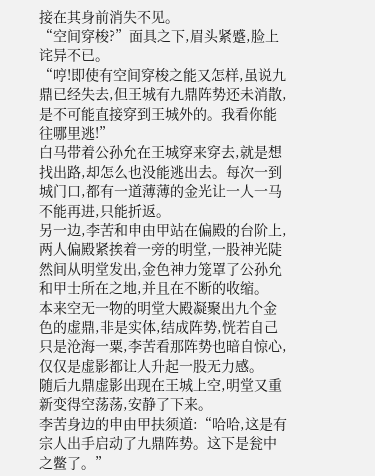接在其身前消失不见。
“空间穿梭?”面具之下,眉头紧蹙,脸上诧异不已。
“哼!即使有空间穿梭之能又怎样,虽说九鼎已经失去,但王城有九鼎阵势还未消散,是不可能直接穿到王城外的。我看你能往哪里逃!”
白马带着公孙允在王城穿来穿去,就是想找出路,却怎么也没能逃出去。每次一到城门口,都有一道薄薄的金光让一人一马不能再进,只能折返。
另一边,李苦和申由甲站在偏殿的台阶上,两人偏殿紧挨着一旁的明堂,一股神光陡然间从明堂发出,金色神力笼罩了公孙允和甲士所在之地,并且在不断的收缩。
本来空无一物的明堂大殿凝聚出九个金色的虚鼎,非是实体,结成阵势,恍若自己只是沧海一粟,李苦看那阵势也暗自惊心,仅仅是虚影都让人升起一股无力感。
随后九鼎虚影出现在王城上空,明堂又重新变得空荡荡,安静了下来。
李苦身边的申由甲扶须道:“哈哈,这是有宗人出手启动了九鼎阵势。这下是瓮中之鳖了。”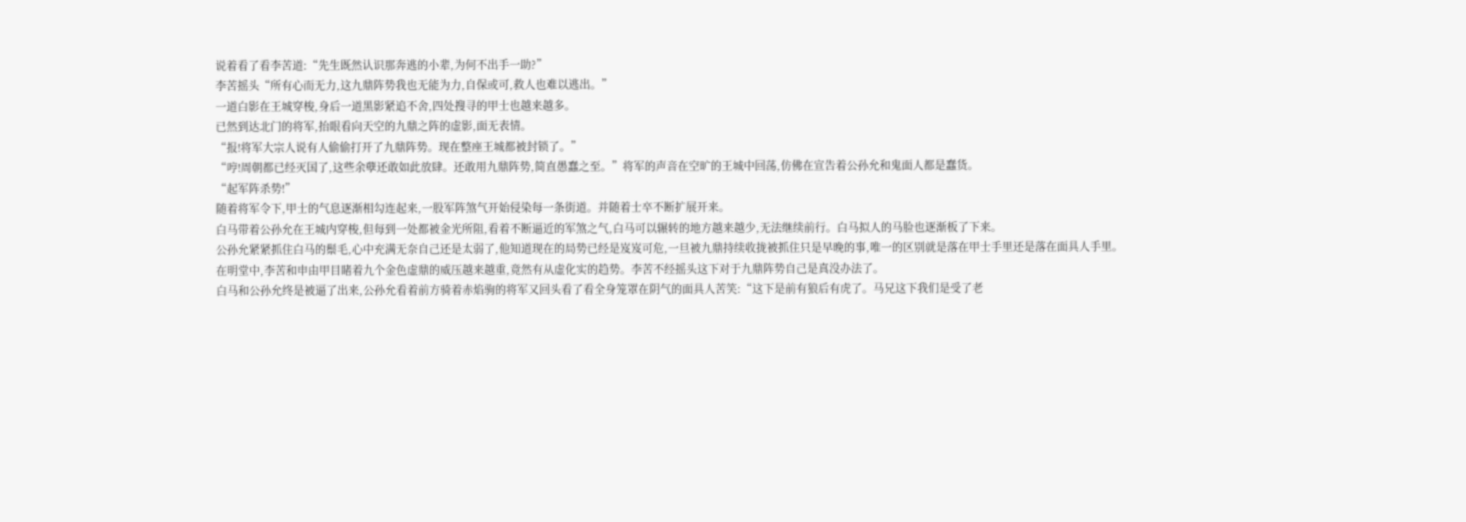说着看了看李苦道:“先生既然认识那奔逃的小辈,为何不出手一助?”
李苦摇头“所有心而无力,这九鼎阵势我也无能为力,自保或可,救人也难以逃出。”
一道白影在王城穿梭,身后一道黑影紧追不舍,四处搜寻的甲士也越来越多。
已然到达北门的将军,抬眼看向天空的九鼎之阵的虚影,面无表情。
“报!将军大宗人说有人偷偷打开了九鼎阵势。现在整座王城都被封锁了。”
“哼!周朝都已经灭国了,这些余孽还敢如此放肆。还敢用九鼎阵势,简直愚蠢之至。”将军的声音在空旷的王城中回荡,仿佛在宣告着公孙允和鬼面人都是蠢货。
“起军阵杀势!”
随着将军令下,甲士的气息逐渐相勾连起来,一股军阵煞气开始侵染每一条街道。并随着士卒不断扩展开来。
白马带着公孙允在王城内穿梭,但每到一处都被金光所阻,看着不断逼近的军煞之气,白马可以辗转的地方越来越少,无法继续前行。白马拟人的马脸也逐渐板了下来。
公孙允紧紧抓住白马的鬃毛,心中充满无奈自己还是太弱了,他知道现在的局势已经是岌岌可危,一旦被九鼎持续收拢被抓住只是早晚的事,唯一的区别就是落在甲士手里还是落在面具人手里。
在明堂中,李苦和申由甲目睹着九个金色虚鼎的威压越来越重,竟然有从虚化实的趋势。李苦不经摇头这下对于九鼎阵势自己是真没办法了。
白马和公孙允终是被逼了出来,公孙允看着前方骑着赤焰驹的将军又回头看了看全身笼罩在阴气的面具人苦笑:“这下是前有狼后有虎了。马兄这下我们是受了老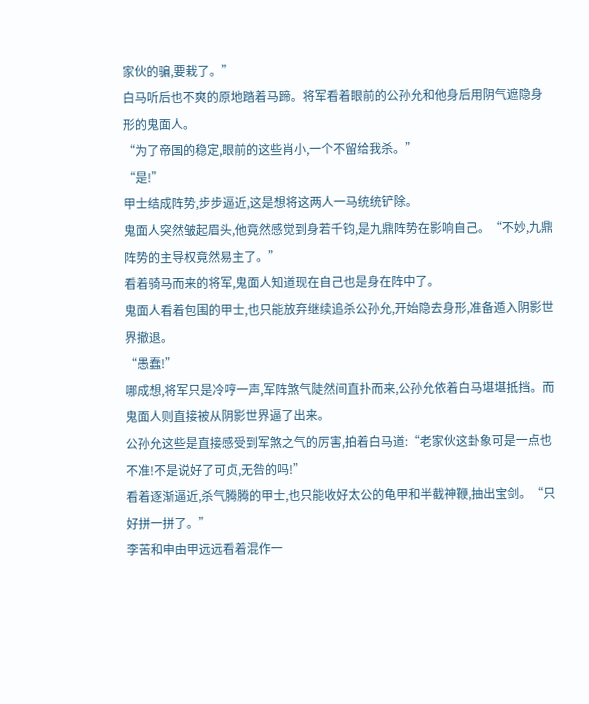家伙的骗,要栽了。”
白马听后也不爽的原地踏着马蹄。将军看着眼前的公孙允和他身后用阴气遮隐身形的鬼面人。
“为了帝国的稳定,眼前的这些肖小,一个不留给我杀。”
“是!”
甲士结成阵势,步步逼近,这是想将这两人一马统统铲除。
鬼面人突然皱起眉头,他竟然感觉到身若千钧,是九鼎阵势在影响自己。“不妙,九鼎阵势的主导权竟然易主了。”
看着骑马而来的将军,鬼面人知道现在自己也是身在阵中了。
鬼面人看着包围的甲士,也只能放弃继续追杀公孙允,开始隐去身形,准备遁入阴影世界撤退。
“愚蠢!”
哪成想,将军只是冷哼一声,军阵煞气陡然间直扑而来,公孙允依着白马堪堪抵挡。而鬼面人则直接被从阴影世界逼了出来。
公孙允这些是直接感受到军煞之气的厉害,拍着白马道:“老家伙这卦象可是一点也不准!不是说好了可贞,无咎的吗!”
看着逐渐逼近,杀气腾腾的甲士,也只能收好太公的龟甲和半截神鞭,抽出宝剑。“只好拼一拼了。”
李苦和申由甲远远看着混作一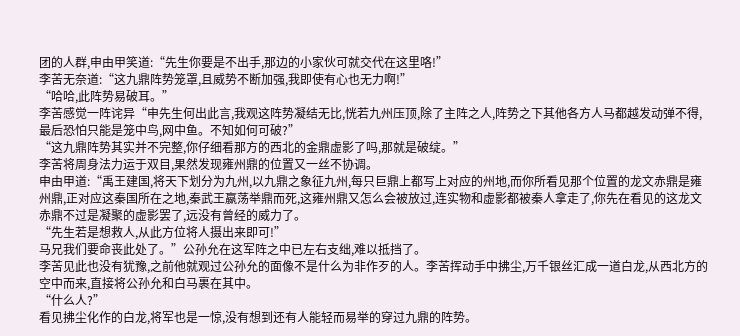团的人群,申由甲笑道:“先生你要是不出手,那边的小家伙可就交代在这里咯!”
李苦无奈道:“这九鼎阵势笼罩,且威势不断加强,我即使有心也无力啊!”
“哈哈,此阵势易破耳。”
李苦感觉一阵诧异“申先生何出此言,我观这阵势凝结无比,恍若九州压顶,除了主阵之人,阵势之下其他各方人马都越发动弹不得,最后恐怕只能是笼中鸟,网中鱼。不知如何可破?”
“这九鼎阵势其实并不完整,你仔细看那方的西北的金鼎虚影了吗,那就是破绽。”
李苦将周身法力运于双目,果然发现雍州鼎的位置又一丝不协调。
申由甲道:“禹王建国,将天下划分为九州,以九鼎之象征九州,每只巨鼎上都写上对应的州地,而你所看见那个位置的龙文赤鼎是雍州鼎,正对应这秦国所在之地,秦武王嬴荡举鼎而死,这雍州鼎又怎么会被放过,连实物和虚影都被秦人拿走了,你先在看见的这龙文赤鼎不过是凝聚的虚影罢了,远没有曾经的威力了。
“先生若是想救人,从此方位将人摄出来即可!”
马兄我们要命丧此处了。”公孙允在这军阵之中已左右支绌,难以抵挡了。
李苦见此也没有犹豫,之前他就观过公孙允的面像不是什么为非作歹的人。李苦挥动手中拂尘,万千银丝汇成一道白龙,从西北方的空中而来,直接将公孙允和白马裹在其中。
“什么人?”
看见拂尘化作的白龙,将军也是一惊,没有想到还有人能轻而易举的穿过九鼎的阵势。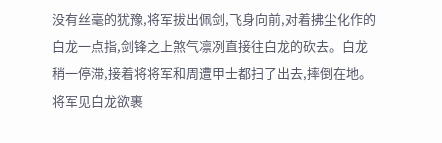没有丝毫的犹豫,将军拔出佩剑,飞身向前,对着拂尘化作的白龙一点指,剑锋之上煞气凛冽直接往白龙的砍去。白龙稍一停滞,接着将将军和周遭甲士都扫了出去,摔倒在地。
将军见白龙欲裹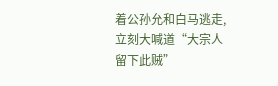着公孙允和白马逃走,立刻大喊道“大宗人留下此贼”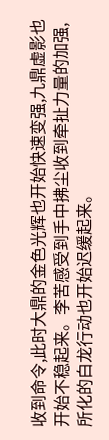收到命令,此时大鼎的金色光辉也开始快速变强,九鼎虚影也开始不稳起来。李苦感受到手中拂尘收到牵扯力量的加强,所化的白龙行动也开始迟缓起来。